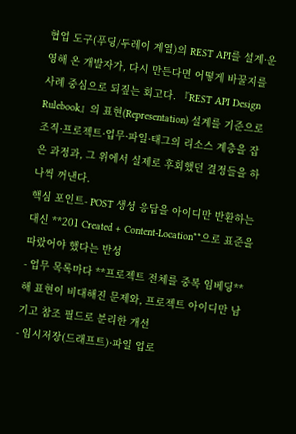협업 도구(푸딩/두레이 계열)의 REST API를 설계·운영해 온 개발자가, 다시 만든다면 어떻게 바꿀지를 사례 중심으로 되짚는 회고다. 『REST API Design Rulebook』의 표현(Representation) 설계를 기준으로 조직·프로젝트·업무·파일·태그의 리소스 계층을 잡은 과정과, 그 위에서 실제로 후회했던 결정들을 하나씩 꺼낸다.
핵심 포인트- POST 생성 응답을 아이디만 반환하는 대신 **201 Created + Content-Location**으로 표준을 따랐어야 했다는 반성
- 업무 목록마다 **프로젝트 전체를 중복 임베딩**해 표현이 비대해진 문제와, 프로젝트 아이디만 남기고 참조 필드로 분리한 개선
- 임시저장(드래프트)·파일 업로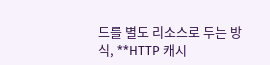드를 별도 리소스로 두는 방식, **HTTP 캐시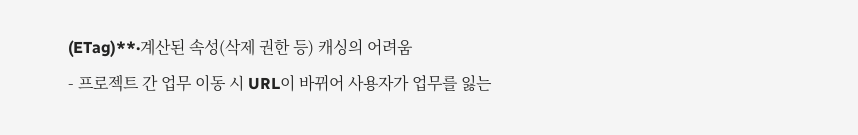(ETag)**·계산된 속성(삭제 권한 등) 캐싱의 어려움
- 프로젝트 간 업무 이동 시 URL이 바뀌어 사용자가 업무를 잃는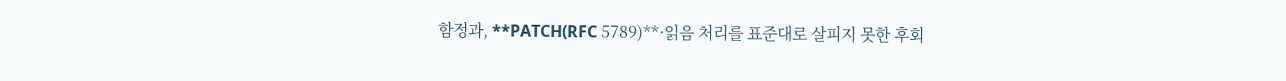함정과, **PATCH(RFC 5789)**·읽음 처리를 표준대로 살피지 못한 후회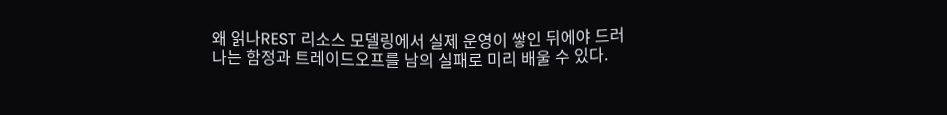왜 읽나REST 리소스 모델링에서 실제 운영이 쌓인 뒤에야 드러나는 함정과 트레이드오프를 남의 실패로 미리 배울 수 있다.